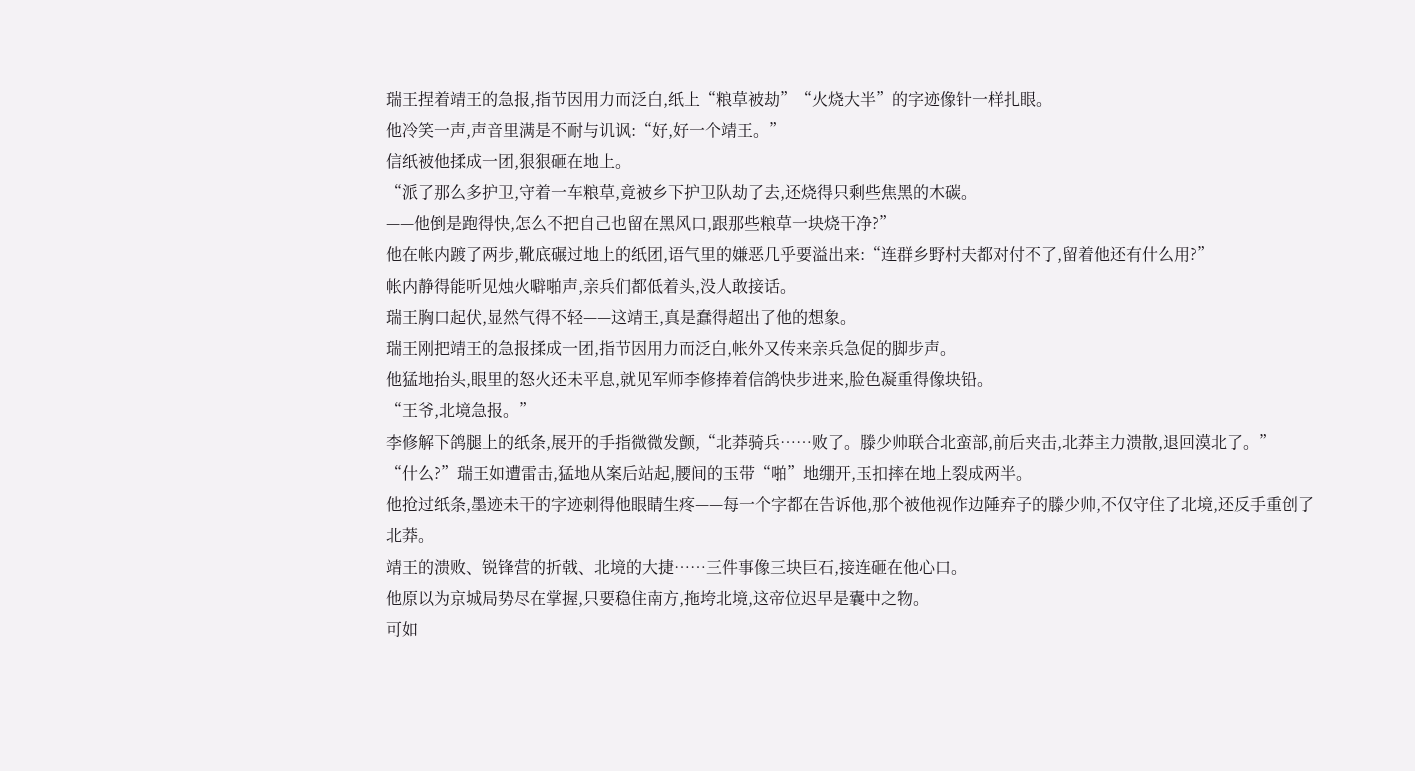瑞王捏着靖王的急报,指节因用力而泛白,纸上“粮草被劫”“火烧大半”的字迹像针一样扎眼。
他冷笑一声,声音里满是不耐与讥讽:“好,好一个靖王。”
信纸被他揉成一团,狠狠砸在地上。
“派了那么多护卫,守着一车粮草,竟被乡下护卫队劫了去,还烧得只剩些焦黑的木碳。
——他倒是跑得快,怎么不把自己也留在黑风口,跟那些粮草一块烧干净?”
他在帐内踱了两步,靴底碾过地上的纸团,语气里的嫌恶几乎要溢出来:“连群乡野村夫都对付不了,留着他还有什么用?”
帐内静得能听见烛火噼啪声,亲兵们都低着头,没人敢接话。
瑞王胸口起伏,显然气得不轻——这靖王,真是蠢得超出了他的想象。
瑞王刚把靖王的急报揉成一团,指节因用力而泛白,帐外又传来亲兵急促的脚步声。
他猛地抬头,眼里的怒火还未平息,就见军师李修捧着信鸽快步进来,脸色凝重得像块铅。
“王爷,北境急报。”
李修解下鸽腿上的纸条,展开的手指微微发颤,“北莽骑兵……败了。滕少帅联合北蛮部,前后夹击,北莽主力溃散,退回漠北了。”
“什么?”瑞王如遭雷击,猛地从案后站起,腰间的玉带“啪”地绷开,玉扣摔在地上裂成两半。
他抢过纸条,墨迹未干的字迹刺得他眼睛生疼——每一个字都在告诉他,那个被他视作边陲弃子的滕少帅,不仅守住了北境,还反手重创了北莽。
靖王的溃败、锐锋营的折戟、北境的大捷……三件事像三块巨石,接连砸在他心口。
他原以为京城局势尽在掌握,只要稳住南方,拖垮北境,这帝位迟早是囊中之物。
可如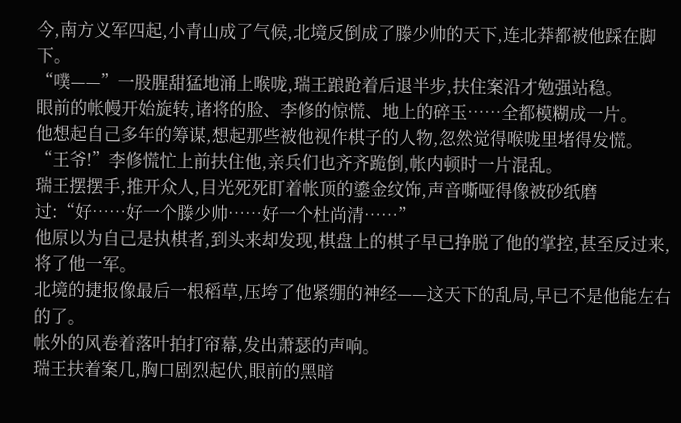今,南方义军四起,小青山成了气候,北境反倒成了滕少帅的天下,连北莽都被他踩在脚下。
“噗——”一股腥甜猛地涌上喉咙,瑞王踉跄着后退半步,扶住案沿才勉强站稳。
眼前的帐幔开始旋转,诸将的脸、李修的惊慌、地上的碎玉……全都模糊成一片。
他想起自己多年的筹谋,想起那些被他视作棋子的人物,忽然觉得喉咙里堵得发慌。
“王爷!”李修慌忙上前扶住他,亲兵们也齐齐跪倒,帐内顿时一片混乱。
瑞王摆摆手,推开众人,目光死死盯着帐顶的鎏金纹饰,声音嘶哑得像被砂纸磨过:“好……好一个滕少帅……好一个杜尚清……”
他原以为自己是执棋者,到头来却发现,棋盘上的棋子早已挣脱了他的掌控,甚至反过来,将了他一军。
北境的捷报像最后一根稻草,压垮了他紧绷的神经——这天下的乱局,早已不是他能左右的了。
帐外的风卷着落叶拍打帘幕,发出萧瑟的声响。
瑞王扶着案几,胸口剧烈起伏,眼前的黑暗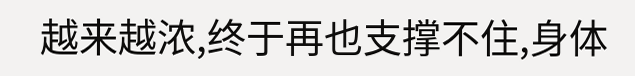越来越浓,终于再也支撑不住,身体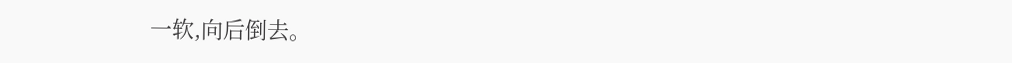一软,向后倒去。